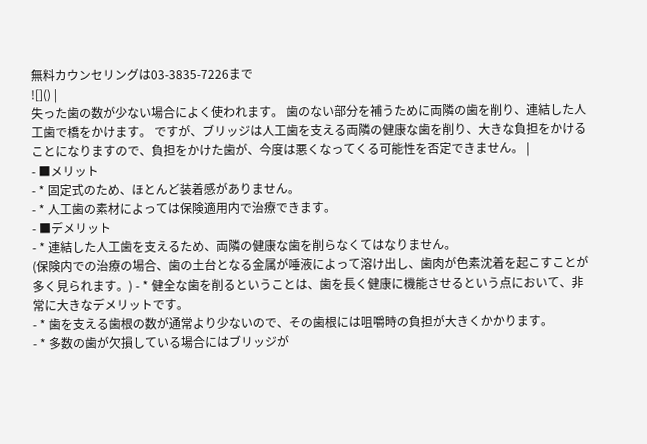無料カウンセリングは03-3835-7226まで
![]() |
失った歯の数が少ない場合によく使われます。 歯のない部分を補うために両隣の歯を削り、連結した人工歯で橋をかけます。 ですが、ブリッジは人工歯を支える両隣の健康な歯を削り、大きな負担をかけることになりますので、負担をかけた歯が、今度は悪くなってくる可能性を否定できません。 |
- ■メリット
- * 固定式のため、ほとんど装着感がありません。
- * 人工歯の素材によっては保険適用内で治療できます。
- ■デメリット
- * 連結した人工歯を支えるため、両隣の健康な歯を削らなくてはなりません。
(保険内での治療の場合、歯の土台となる金属が唾液によって溶け出し、歯肉が色素沈着を起こすことが多く見られます。) - * 健全な歯を削るということは、歯を長く健康に機能させるという点において、非常に大きなデメリットです。
- * 歯を支える歯根の数が通常より少ないので、その歯根には咀嚼時の負担が大きくかかります。
- * 多数の歯が欠損している場合にはブリッジが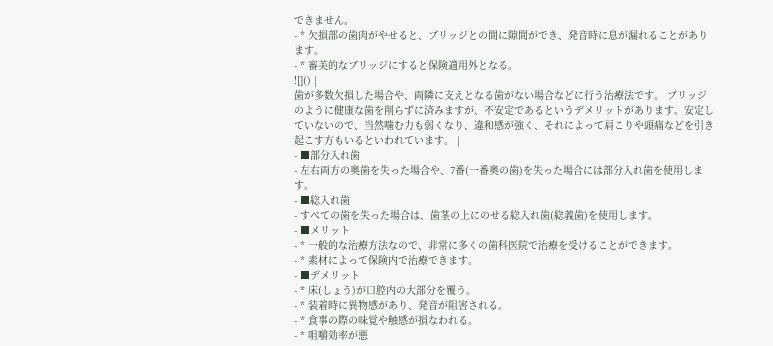できません。
- * 欠損部の歯肉がやせると、ブリッジとの間に隙間ができ、発音時に息が漏れることがあります。
- * 審美的なブリッジにすると保険適用外となる。
![]() |
歯が多数欠損した場合や、両隣に支えとなる歯がない場合などに行う治療法です。 ブリッジのように健康な歯を削らずに済みますが、不安定であるというデメリットがあります。安定していないので、当然噛む力も弱くなり、違和感が強く、それによって肩こりや頭痛などを引き起こす方もいるといわれています。 |
- ■部分入れ歯
- 左右両方の奥歯を失った場合や、7番(一番奥の歯)を失った場合には部分入れ歯を使用します。
- ■総入れ歯
- すべての歯を失った場合は、歯茎の上にのせる総入れ歯(総義歯)を使用します。
- ■メリット
- * 一般的な治療方法なので、非常に多くの歯科医院で治療を受けることができます。
- * 素材によって保険内で治療できます。
- ■デメリット
- * 床(しょう)が口腔内の大部分を覆う。
- * 装着時に異物感があり、発音が阻害される。
- * 食事の際の味覚や触感が損なわれる。
- * 咀嚼効率が悪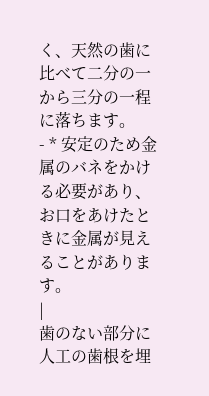く、天然の歯に比べて二分の一から三分の一程に落ちます。
- * 安定のため金属のバネをかける必要があり、お口をあけたときに金属が見えることがあります。
|
歯のない部分に人工の歯根を埋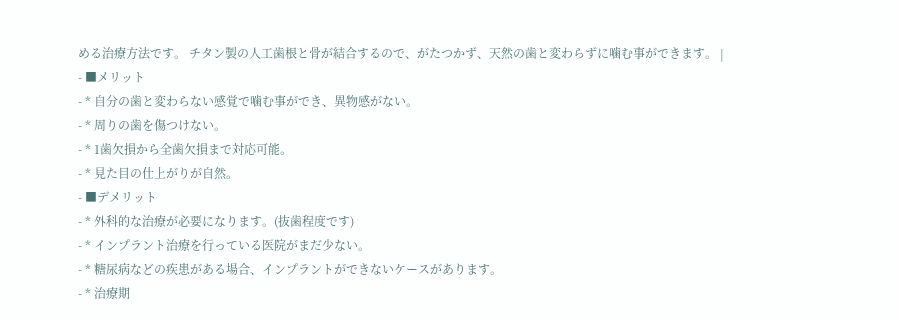める治療方法です。 チタン製の人工歯根と骨が結合するので、がたつかず、天然の歯と変わらずに噛む事ができます。 |
- ■メリット
- * 自分の歯と変わらない感覚で噛む事ができ、異物感がない。
- * 周りの歯を傷つけない。
- * 1歯欠損から全歯欠損まで対応可能。
- * 見た目の仕上がりが自然。
- ■デメリット
- * 外科的な治療が必要になります。(抜歯程度です)
- * インプラント治療を行っている医院がまだ少ない。
- * 糖尿病などの疾患がある場合、インプラントができないケースがあります。
- * 治療期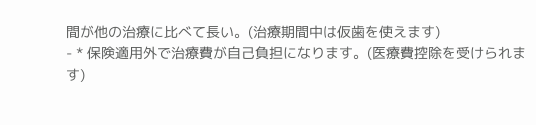間が他の治療に比べて長い。(治療期間中は仮歯を使えます)
- * 保険適用外で治療費が自己負担になります。(医療費控除を受けられます)